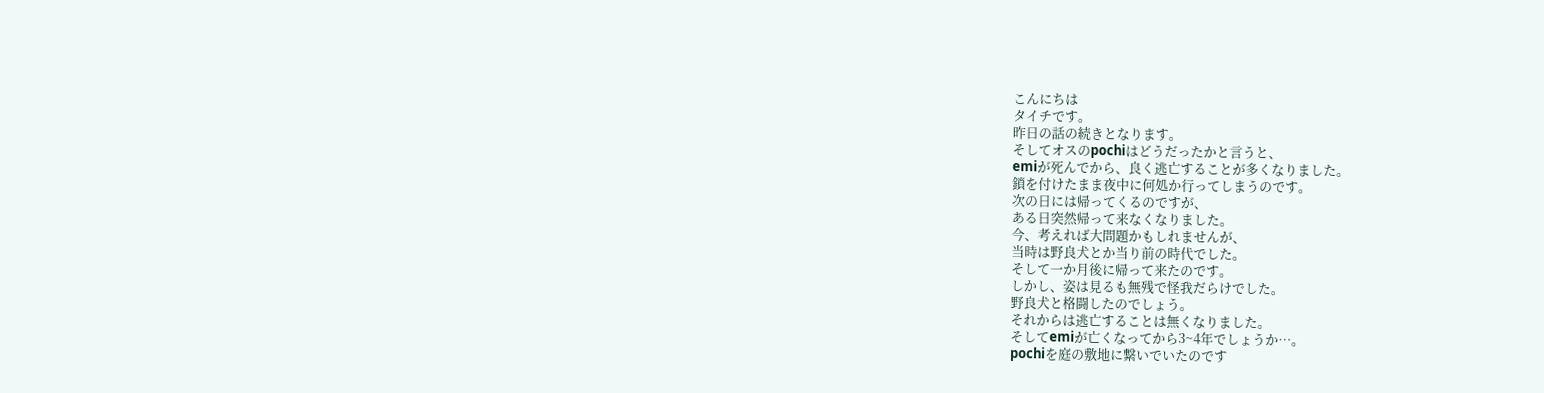こんにちは
タイチです。
昨日の話の続きとなります。
そしてオスのpochiはどうだったかと言うと、
emiが死んでから、良く逃亡することが多くなりました。
鎖を付けたまま夜中に何処か行ってしまうのです。
次の日には帰ってくるのですが、
ある日突然帰って来なくなりました。
今、考えれば大問題かもしれませんが、
当時は野良犬とか当り前の時代でした。
そして一か月後に帰って来たのです。
しかし、姿は見るも無残で怪我だらけでした。
野良犬と格闘したのでしょう。
それからは逃亡することは無くなりました。
そしてemiが亡くなってから3~4年でしょうか…。
pochiを庭の敷地に繋いでいたのです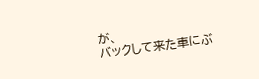が、
バックして来た車にぶ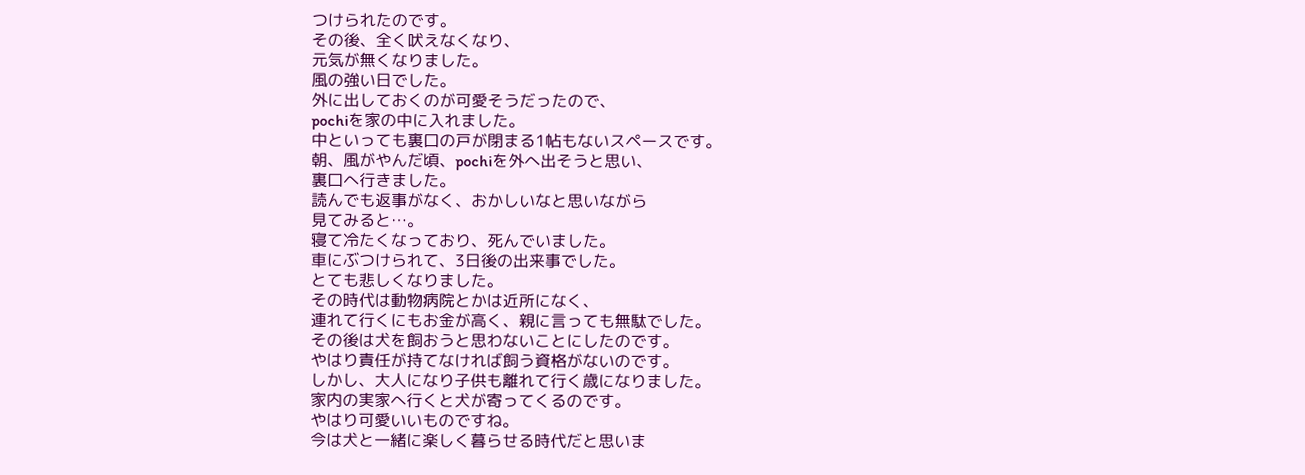つけられたのです。
その後、全く吠えなくなり、
元気が無くなりました。
風の強い日でした。
外に出しておくのが可愛そうだったので、
pochiを家の中に入れました。
中といっても裏口の戸が閉まる1帖もないスペースです。
朝、風がやんだ頃、pochiを外へ出そうと思い、
裏口へ行きました。
読んでも返事がなく、おかしいなと思いながら
見てみると…。
寝て冷たくなっており、死んでいました。
車にぶつけられて、3日後の出来事でした。
とても悲しくなりました。
その時代は動物病院とかは近所になく、
連れて行くにもお金が高く、親に言っても無駄でした。
その後は犬を飼おうと思わないことにしたのです。
やはり責任が持てなければ飼う資格がないのです。
しかし、大人になり子供も離れて行く歳になりました。
家内の実家へ行くと犬が寄ってくるのです。
やはり可愛いいものですね。
今は犬と一緒に楽しく暮らせる時代だと思いま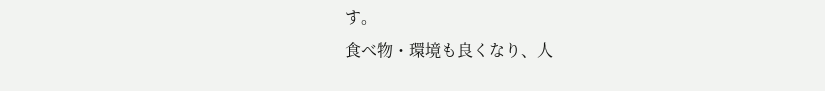す。
食べ物・環境も良くなり、人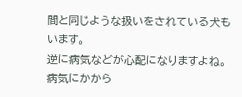間と同じような扱いをされている犬もいます。
逆に病気などが心配になりますよね。
病気にかから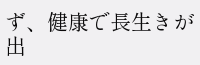ず、健康で長生きが出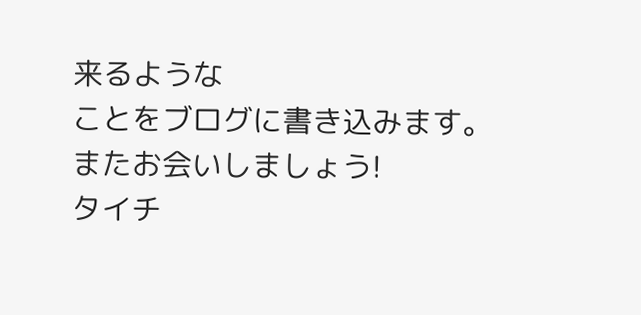来るような
ことをブログに書き込みます。
またお会いしましょう!
タイチ